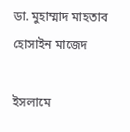ডা. মুহাম্মাদ মাহতাব হোসাইন মাজেদ

ইসলামে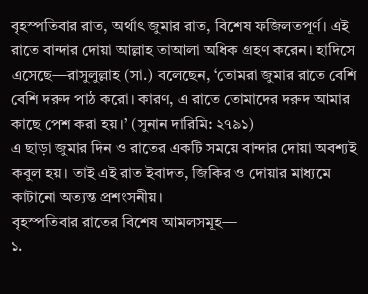বৃহস্পতিবার রাত, অর্থাৎ জুমার রাত, বিশেষ ফজিলতপূর্ণ। এই রাতে বান্দার দোয়া আল্লাহ তাআলা অধিক গ্রহণ করেন। হাদিসে এসেছে—রাসুলুল্লাহ (সা.) বলেছেন, ‘তোমরা জুমার রাতে বেশি বেশি দরুদ পাঠ করো। কারণ, এ রাতে তোমাদের দরুদ আমার কাছে পেশ করা হয়।’ (সুনান দারিমি: ২৭৯১)
এ ছাড়া জুমার দিন ও রাতের একটি সময়ে বান্দার দোয়া অবশ্যই কবুল হয়। তাই এই রাত ইবাদত, জিকির ও দোয়ার মাধ্যমে কাটানো অত্যন্ত প্রশংসনীয়।
বৃহস্পতিবার রাতের বিশেষ আমলসমূহ—
১.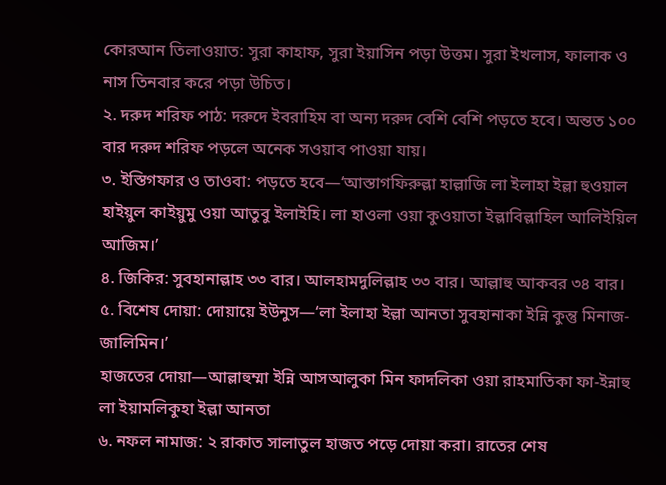কোরআন তিলাওয়াত: সুরা কাহাফ, সুরা ইয়াসিন পড়া উত্তম। সুরা ইখলাস, ফালাক ও নাস তিনবার করে পড়া উচিত।
২. দরুদ শরিফ পাঠ: দরুদে ইবরাহিম বা অন্য দরুদ বেশি বেশি পড়তে হবে। অন্তত ১০০ বার দরুদ শরিফ পড়লে অনেক সওয়াব পাওয়া যায়।
৩. ইস্তিগফার ও তাওবা: পড়তে হবে—‘আস্তাগফিরুল্লা হাল্লাজি লা ইলাহা ইল্লা হুওয়াল হাইয়ুল কাইয়ুমু ওয়া আতুবু ইলাইহি। লা হাওলা ওয়া কুওয়াতা ইল্লাবিল্লাহিল আলিইয়িল আজিম।’
৪. জিকির: সুবহানাল্লাহ ৩৩ বার। আলহামদুলিল্লাহ ৩৩ বার। আল্লাহু আকবর ৩৪ বার।
৫. বিশেষ দোয়া: দোয়ায়ে ইউনুস—‘লা ইলাহা ইল্লা আনতা সুবহানাকা ইন্নি কুন্তু মিনাজ-জালিমিন।’
হাজতের দোয়া—আল্লাহুম্মা ইন্নি আসআলুকা মিন ফাদলিকা ওয়া রাহমাতিকা ফা-ইন্নাহু লা ইয়ামলিকুহা ইল্লা আনতা
৬. নফল নামাজ: ২ রাকাত সালাতুল হাজত পড়ে দোয়া করা। রাতের শেষ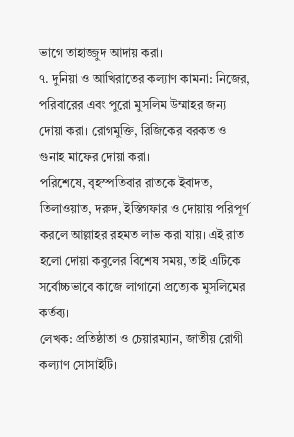ভাগে তাহাজ্জুদ আদায় করা।
৭. দুনিয়া ও আখিরাতের কল্যাণ কামনা: নিজের, পরিবারের এবং পুরো মুসলিম উম্মাহর জন্য দোয়া করা। রোগমুক্তি, রিজিকের বরকত ও গুনাহ মাফের দোয়া করা।
পরিশেষে, বৃহস্পতিবার রাতকে ইবাদত, তিলাওয়াত, দরুদ, ইস্তিগফার ও দোয়ায় পরিপূর্ণ করলে আল্লাহর রহমত লাভ করা যায়। এই রাত হলো দোয়া কবুলের বিশেষ সময়, তাই এটিকে সর্বোচ্চভাবে কাজে লাগানো প্রত্যেক মুসলিমের কর্তব্য।
লেখক: প্রতিষ্ঠাতা ও চেয়ারম্যান, জাতীয় রোগী কল্যাণ সোসাইটি।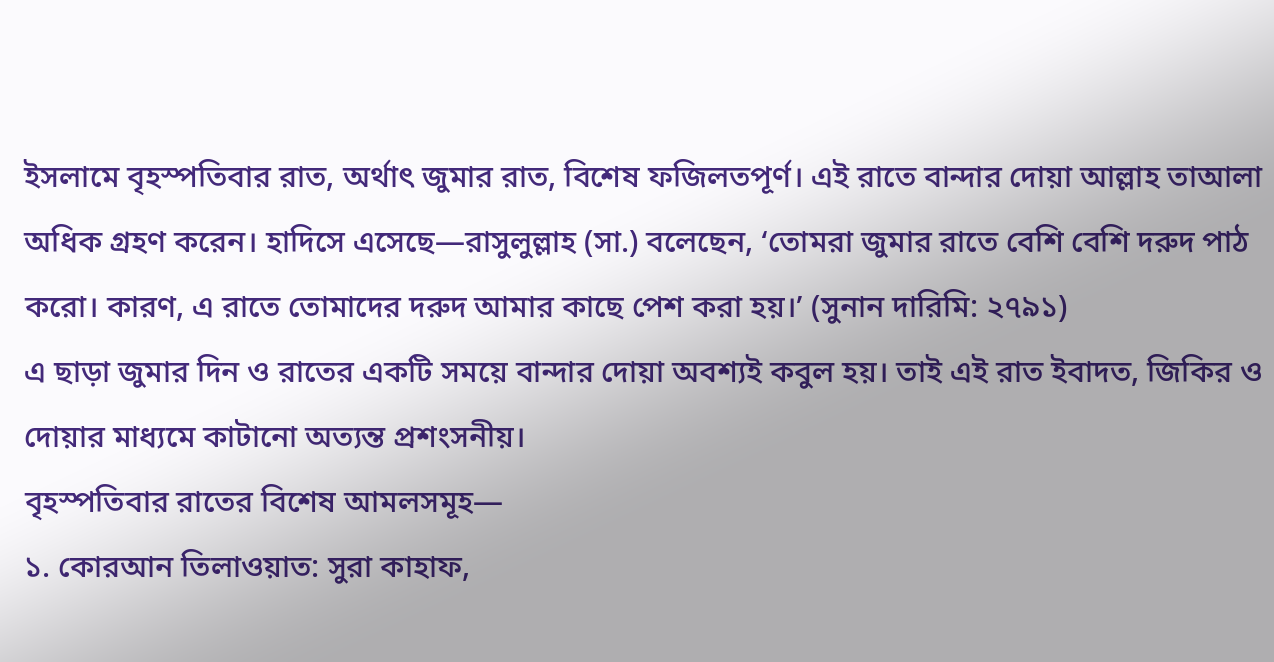ইসলামে বৃহস্পতিবার রাত, অর্থাৎ জুমার রাত, বিশেষ ফজিলতপূর্ণ। এই রাতে বান্দার দোয়া আল্লাহ তাআলা অধিক গ্রহণ করেন। হাদিসে এসেছে—রাসুলুল্লাহ (সা.) বলেছেন, ‘তোমরা জুমার রাতে বেশি বেশি দরুদ পাঠ করো। কারণ, এ রাতে তোমাদের দরুদ আমার কাছে পেশ করা হয়।’ (সুনান দারিমি: ২৭৯১)
এ ছাড়া জুমার দিন ও রাতের একটি সময়ে বান্দার দোয়া অবশ্যই কবুল হয়। তাই এই রাত ইবাদত, জিকির ও দোয়ার মাধ্যমে কাটানো অত্যন্ত প্রশংসনীয়।
বৃহস্পতিবার রাতের বিশেষ আমলসমূহ—
১. কোরআন তিলাওয়াত: সুরা কাহাফ,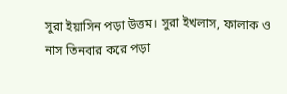সুরা ইয়াসিন পড়া উত্তম। সুরা ইখলাস, ফালাক ও নাস তিনবার করে পড়া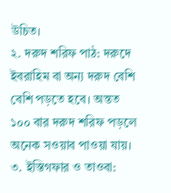উচিত।
২. দরুদ শরিফ পাঠ: দরুদে ইবরাহিম বা অন্য দরুদ বেশি বেশি পড়তে হবে। অন্তত ১০০ বার দরুদ শরিফ পড়লে অনেক সওয়াব পাওয়া যায়।
৩. ইস্তিগফার ও তাওবা: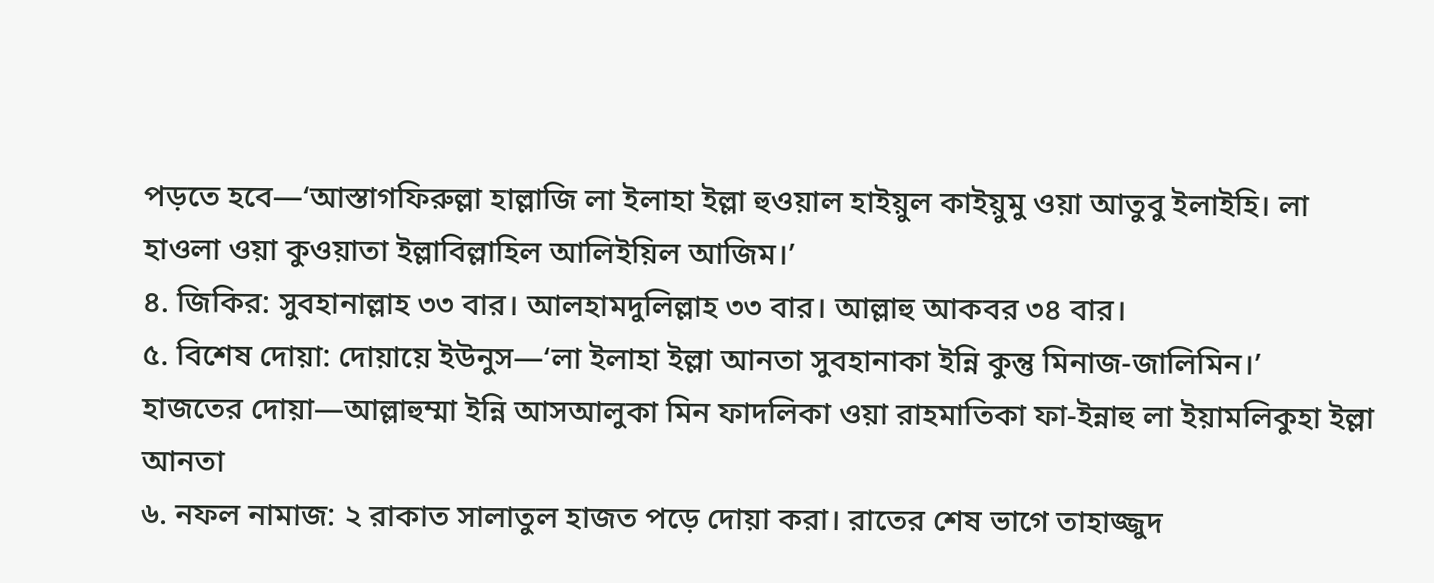পড়তে হবে—‘আস্তাগফিরুল্লা হাল্লাজি লা ইলাহা ইল্লা হুওয়াল হাইয়ুল কাইয়ুমু ওয়া আতুবু ইলাইহি। লা হাওলা ওয়া কুওয়াতা ইল্লাবিল্লাহিল আলিইয়িল আজিম।’
৪. জিকির: সুবহানাল্লাহ ৩৩ বার। আলহামদুলিল্লাহ ৩৩ বার। আল্লাহু আকবর ৩৪ বার।
৫. বিশেষ দোয়া: দোয়ায়ে ইউনুস—‘লা ইলাহা ইল্লা আনতা সুবহানাকা ইন্নি কুন্তু মিনাজ-জালিমিন।’
হাজতের দোয়া—আল্লাহুম্মা ইন্নি আসআলুকা মিন ফাদলিকা ওয়া রাহমাতিকা ফা-ইন্নাহু লা ইয়ামলিকুহা ইল্লা আনতা
৬. নফল নামাজ: ২ রাকাত সালাতুল হাজত পড়ে দোয়া করা। রাতের শেষ ভাগে তাহাজ্জুদ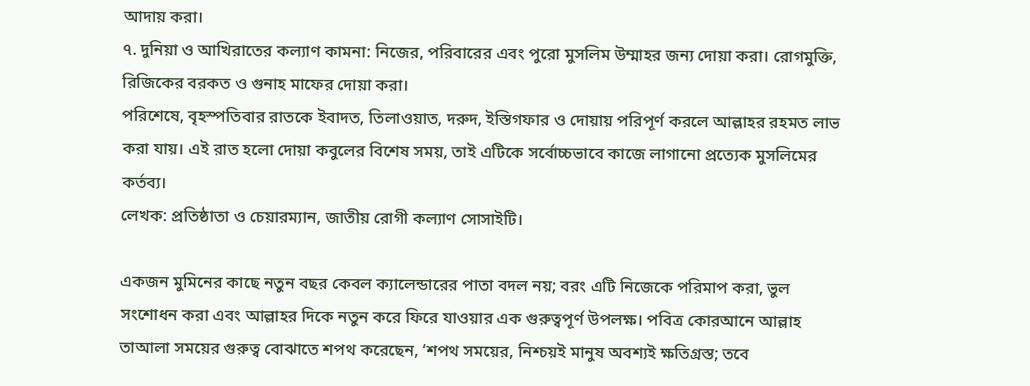আদায় করা।
৭. দুনিয়া ও আখিরাতের কল্যাণ কামনা: নিজের, পরিবারের এবং পুরো মুসলিম উম্মাহর জন্য দোয়া করা। রোগমুক্তি, রিজিকের বরকত ও গুনাহ মাফের দোয়া করা।
পরিশেষে, বৃহস্পতিবার রাতকে ইবাদত, তিলাওয়াত, দরুদ, ইস্তিগফার ও দোয়ায় পরিপূর্ণ করলে আল্লাহর রহমত লাভ করা যায়। এই রাত হলো দোয়া কবুলের বিশেষ সময়, তাই এটিকে সর্বোচ্চভাবে কাজে লাগানো প্রত্যেক মুসলিমের কর্তব্য।
লেখক: প্রতিষ্ঠাতা ও চেয়ারম্যান, জাতীয় রোগী কল্যাণ সোসাইটি।

একজন মুমিনের কাছে নতুন বছর কেবল ক্যালেন্ডারের পাতা বদল নয়; বরং এটি নিজেকে পরিমাপ করা, ভুল সংশোধন করা এবং আল্লাহর দিকে নতুন করে ফিরে যাওয়ার এক গুরুত্বপূর্ণ উপলক্ষ। পবিত্র কোরআনে আল্লাহ তাআলা সময়ের গুরুত্ব বোঝাতে শপথ করেছেন, ‘শপথ সময়ের, নিশ্চয়ই মানুষ অবশ্যই ক্ষতিগ্রস্ত; তবে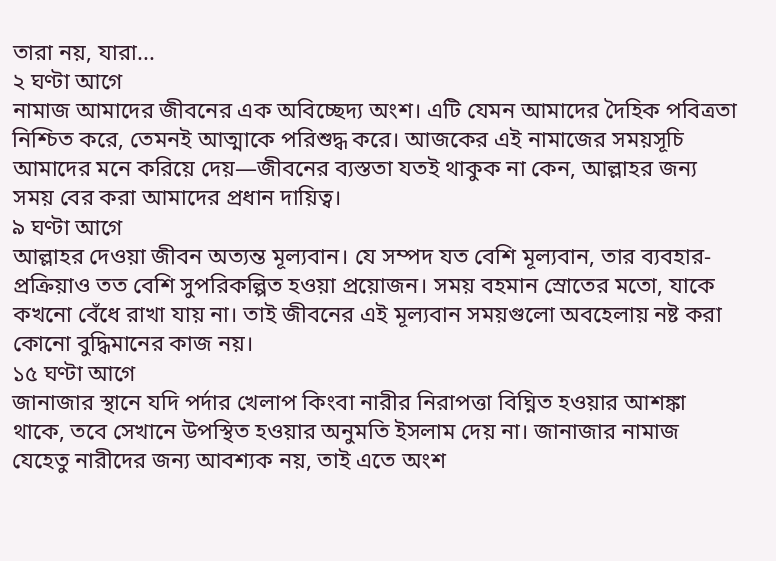তারা নয়, যারা...
২ ঘণ্টা আগে
নামাজ আমাদের জীবনের এক অবিচ্ছেদ্য অংশ। এটি যেমন আমাদের দৈহিক পবিত্রতা নিশ্চিত করে, তেমনই আত্মাকে পরিশুদ্ধ করে। আজকের এই নামাজের সময়সূচি আমাদের মনে করিয়ে দেয়—জীবনের ব্যস্ততা যতই থাকুক না কেন, আল্লাহর জন্য সময় বের করা আমাদের প্রধান দায়িত্ব।
৯ ঘণ্টা আগে
আল্লাহর দেওয়া জীবন অত্যন্ত মূল্যবান। যে সম্পদ যত বেশি মূল্যবান, তার ব্যবহার-প্রক্রিয়াও তত বেশি সুপরিকল্পিত হওয়া প্রয়োজন। সময় বহমান স্রোতের মতো, যাকে কখনো বেঁধে রাখা যায় না। তাই জীবনের এই মূল্যবান সময়গুলো অবহেলায় নষ্ট করা কোনো বুদ্ধিমানের কাজ নয়।
১৫ ঘণ্টা আগে
জানাজার স্থানে যদি পর্দার খেলাপ কিংবা নারীর নিরাপত্তা বিঘ্নিত হওয়ার আশঙ্কা থাকে, তবে সেখানে উপস্থিত হওয়ার অনুমতি ইসলাম দেয় না। জানাজার নামাজ যেহেতু নারীদের জন্য আবশ্যক নয়, তাই এতে অংশ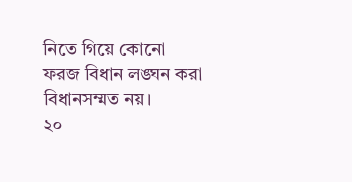নিতে গিয়ে কোনো ফরজ বিধান লঙ্ঘন করা বিধানসম্মত নয়।
২০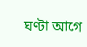ঘণ্টা আগে